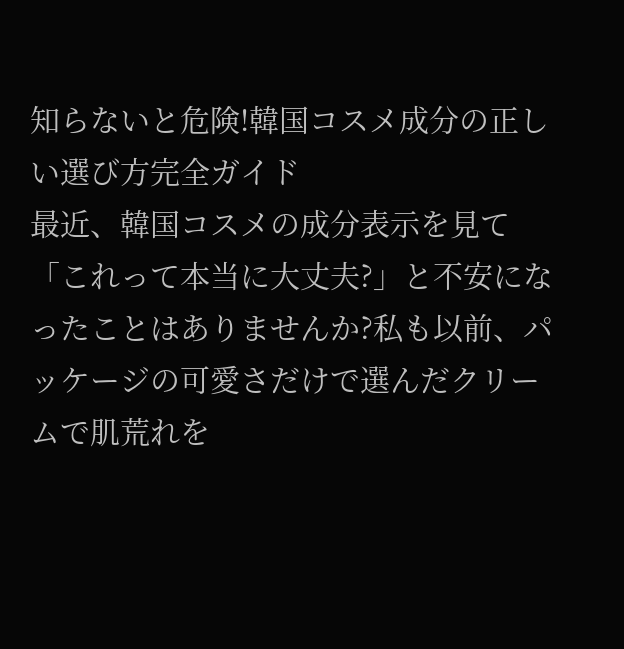知らないと危険!韓国コスメ成分の正しい選び方完全ガイド
最近、韓国コスメの成分表示を見て「これって本当に大丈夫?」と不安になったことはありませんか?私も以前、パッケージの可愛さだけで選んだクリームで肌荒れを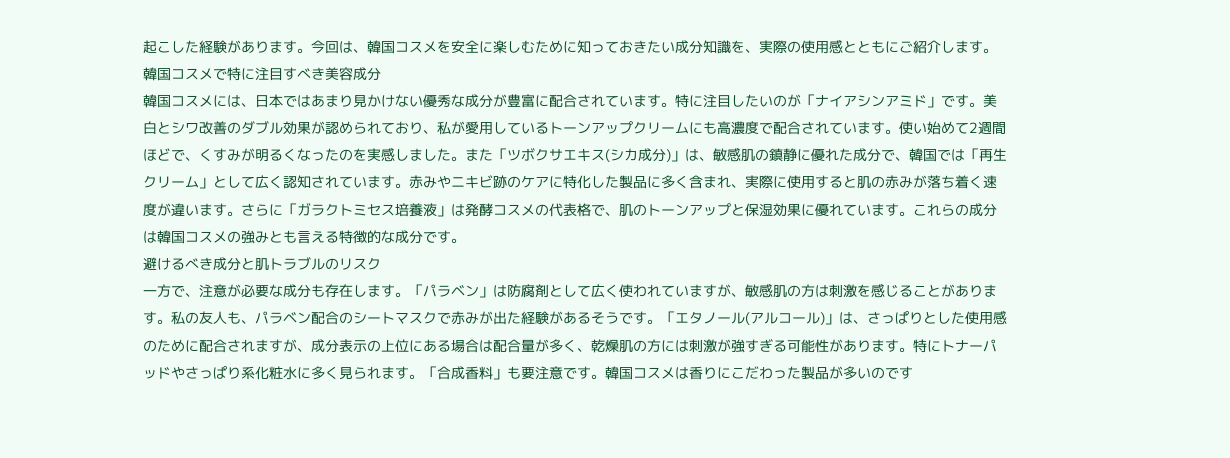起こした経験があります。今回は、韓国コスメを安全に楽しむために知っておきたい成分知識を、実際の使用感とともにご紹介します。
韓国コスメで特に注目すべき美容成分
韓国コスメには、日本ではあまり見かけない優秀な成分が豊富に配合されています。特に注目したいのが「ナイアシンアミド」です。美白とシワ改善のダブル効果が認められており、私が愛用しているトーンアップクリームにも高濃度で配合されています。使い始めて2週間ほどで、くすみが明るくなったのを実感しました。また「ツボクサエキス(シカ成分)」は、敏感肌の鎮静に優れた成分で、韓国では「再生クリーム」として広く認知されています。赤みやニキビ跡のケアに特化した製品に多く含まれ、実際に使用すると肌の赤みが落ち着く速度が違います。さらに「ガラクトミセス培養液」は発酵コスメの代表格で、肌のトーンアップと保湿効果に優れています。これらの成分は韓国コスメの強みとも言える特徴的な成分です。
避けるべき成分と肌トラブルのリスク
一方で、注意が必要な成分も存在します。「パラベン」は防腐剤として広く使われていますが、敏感肌の方は刺激を感じることがあります。私の友人も、パラベン配合のシートマスクで赤みが出た経験があるそうです。「エタノール(アルコール)」は、さっぱりとした使用感のために配合されますが、成分表示の上位にある場合は配合量が多く、乾燥肌の方には刺激が強すぎる可能性があります。特にトナーパッドやさっぱり系化粧水に多く見られます。「合成香料」も要注意です。韓国コスメは香りにこだわった製品が多いのです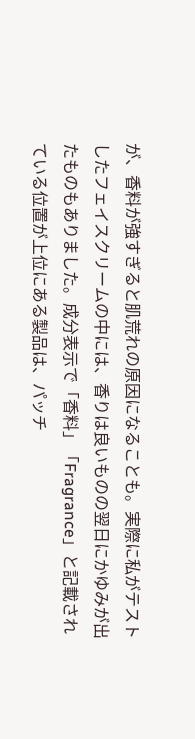が、香料が強すぎると肌荒れの原因になることも。実際に私がテストしたフェイスクリームの中には、香りは良いものの翌日にかゆみが出たものもありました。成分表示で「香料」「Fragrance」と記載されている位置が上位にある製品は、パッチ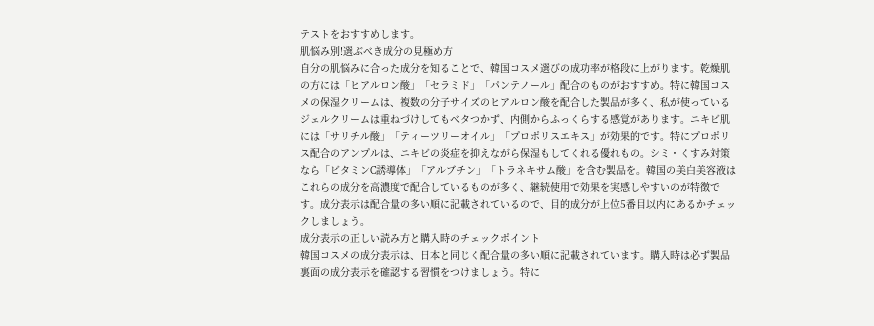テストをおすすめします。
肌悩み別!選ぶべき成分の見極め方
自分の肌悩みに合った成分を知ることで、韓国コスメ選びの成功率が格段に上がります。乾燥肌の方には「ヒアルロン酸」「セラミド」「パンテノール」配合のものがおすすめ。特に韓国コスメの保湿クリームは、複数の分子サイズのヒアルロン酸を配合した製品が多く、私が使っているジェルクリームは重ねづけしてもベタつかず、内側からふっくらする感覚があります。ニキビ肌には「サリチル酸」「ティーツリーオイル」「プロポリスエキス」が効果的です。特にプロポリス配合のアンプルは、ニキビの炎症を抑えながら保湿もしてくれる優れもの。シミ・くすみ対策なら「ビタミンC誘導体」「アルブチン」「トラネキサム酸」を含む製品を。韓国の美白美容液はこれらの成分を高濃度で配合しているものが多く、継続使用で効果を実感しやすいのが特徴です。成分表示は配合量の多い順に記載されているので、目的成分が上位5番目以内にあるかチェックしましょう。
成分表示の正しい読み方と購入時のチェックポイント
韓国コスメの成分表示は、日本と同じく配合量の多い順に記載されています。購入時は必ず製品裏面の成分表示を確認する習慣をつけましょう。特に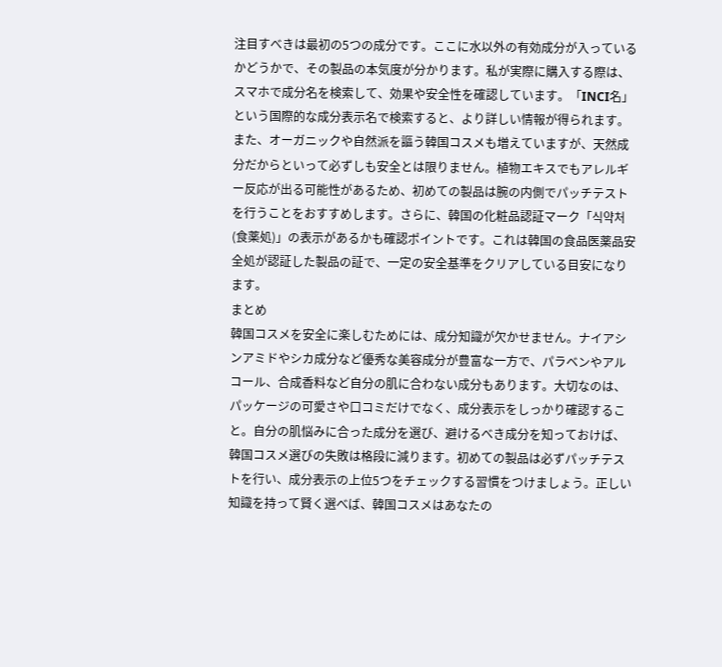注目すべきは最初の5つの成分です。ここに水以外の有効成分が入っているかどうかで、その製品の本気度が分かります。私が実際に購入する際は、スマホで成分名を検索して、効果や安全性を確認しています。「INCI名」という国際的な成分表示名で検索すると、より詳しい情報が得られます。また、オーガニックや自然派を謳う韓国コスメも増えていますが、天然成分だからといって必ずしも安全とは限りません。植物エキスでもアレルギー反応が出る可能性があるため、初めての製品は腕の内側でパッチテストを行うことをおすすめします。さらに、韓国の化粧品認証マーク「식약처(食薬処)」の表示があるかも確認ポイントです。これは韓国の食品医薬品安全処が認証した製品の証で、一定の安全基準をクリアしている目安になります。
まとめ
韓国コスメを安全に楽しむためには、成分知識が欠かせません。ナイアシンアミドやシカ成分など優秀な美容成分が豊富な一方で、パラベンやアルコール、合成香料など自分の肌に合わない成分もあります。大切なのは、パッケージの可愛さや口コミだけでなく、成分表示をしっかり確認すること。自分の肌悩みに合った成分を選び、避けるべき成分を知っておけば、韓国コスメ選びの失敗は格段に減ります。初めての製品は必ずパッチテストを行い、成分表示の上位5つをチェックする習慣をつけましょう。正しい知識を持って賢く選べば、韓国コスメはあなたの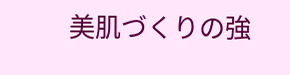美肌づくりの強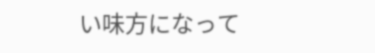い味方になって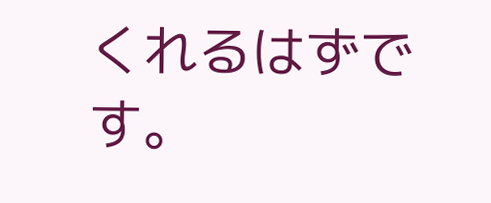くれるはずです。